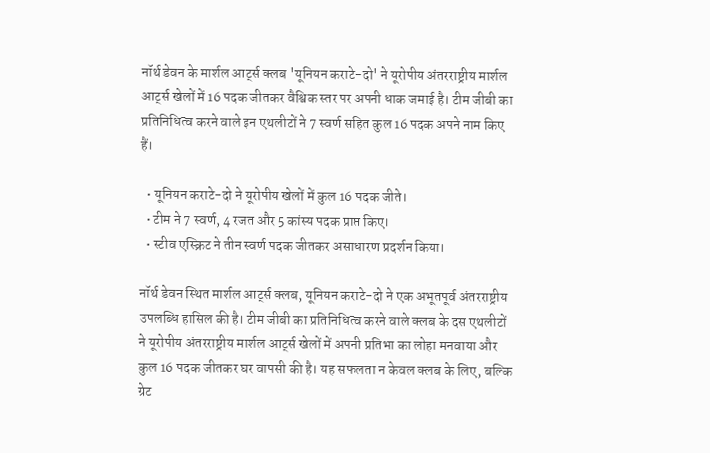नॉर्थ डेवन के मार्शल आर्ट्स क्लब 'यूनियन कराटे-दो' ने यूरोपीय अंतरराष्ट्रीय मार्शल आर्ट्स खेलों में 16 पदक जीतकर वैश्विक स्तर पर अपनी धाक जमाई है। टीम जीबी का प्रतिनिधित्व करने वाले इन एथलीटों ने 7 स्वर्ण सहित कुल 16 पदक अपने नाम किए हैं।

  • यूनियन कराटे-दो ने यूरोपीय खेलों में कुल 16 पदक जीते।
  • टीम ने 7 स्वर्ण, 4 रजत और 5 कांस्य पदक प्राप्त किए।
  • स्टीव एस्क्रिट ने तीन स्वर्ण पदक जीतकर असाधारण प्रदर्शन किया।

नॉर्थ डेवन स्थित मार्शल आर्ट्स क्लब, यूनियन कराटे-दो ने एक अभूतपूर्व अंतरराष्ट्रीय उपलब्धि हासिल की है। टीम जीबी का प्रतिनिधित्व करने वाले क्लब के दस एथलीटों ने यूरोपीय अंतरराष्ट्रीय मार्शल आर्ट्स खेलों में अपनी प्रतिभा का लोहा मनवाया और कुल 16 पदक जीतकर घर वापसी की है। यह सफलता न केवल क्लब के लिए, बल्कि ग्रेट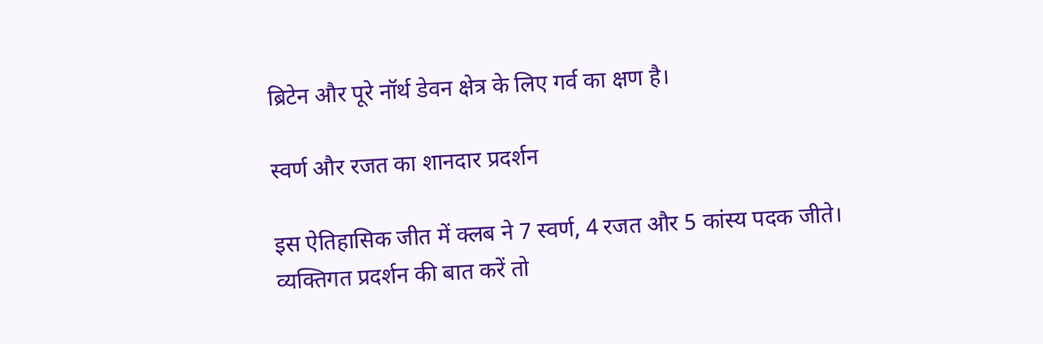ब्रिटेन और पूरे नॉर्थ डेवन क्षेत्र के लिए गर्व का क्षण है।

स्वर्ण और रजत का शानदार प्रदर्शन

इस ऐतिहासिक जीत में क्लब ने 7 स्वर्ण, 4 रजत और 5 कांस्य पदक जीते। व्यक्तिगत प्रदर्शन की बात करें तो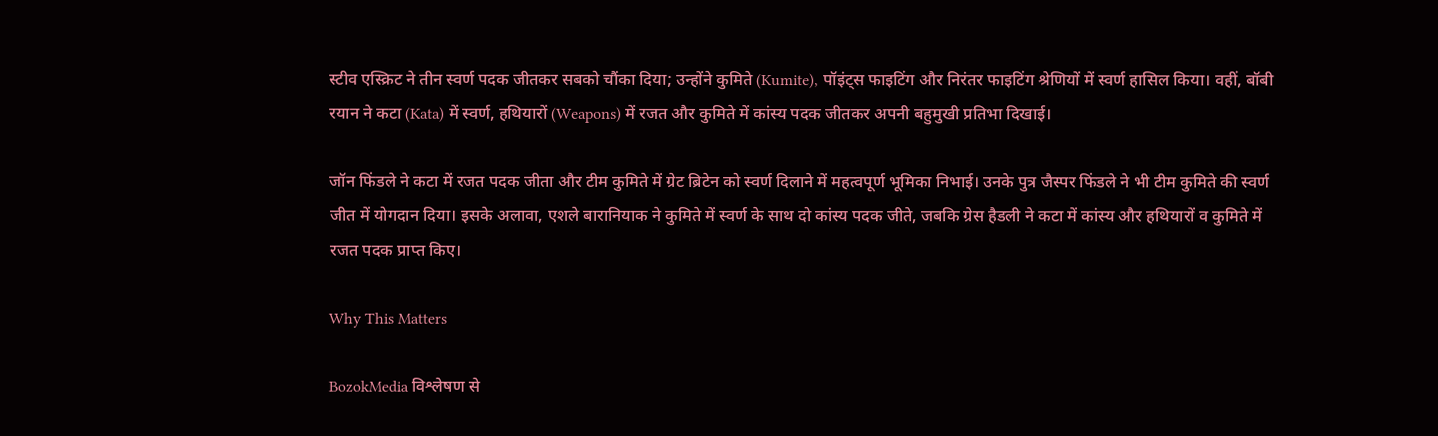स्टीव एस्क्रिट ने तीन स्वर्ण पदक जीतकर सबको चौंका दिया; उन्होंने कुमिते (Kumite), पॉइंट्स फाइटिंग और निरंतर फाइटिंग श्रेणियों में स्वर्ण हासिल किया। वहीं, बॉबी रयान ने कटा (Kata) में स्वर्ण, हथियारों (Weapons) में रजत और कुमिते में कांस्य पदक जीतकर अपनी बहुमुखी प्रतिभा दिखाई।

जॉन फिंडले ने कटा में रजत पदक जीता और टीम कुमिते में ग्रेट ब्रिटेन को स्वर्ण दिलाने में महत्वपूर्ण भूमिका निभाई। उनके पुत्र जैस्पर फिंडले ने भी टीम कुमिते की स्वर्ण जीत में योगदान दिया। इसके अलावा, एशले बारानियाक ने कुमिते में स्वर्ण के साथ दो कांस्य पदक जीते, जबकि ग्रेस हैडली ने कटा में कांस्य और हथियारों व कुमिते में रजत पदक प्राप्त किए।

Why This Matters

BozokMedia विश्लेषण से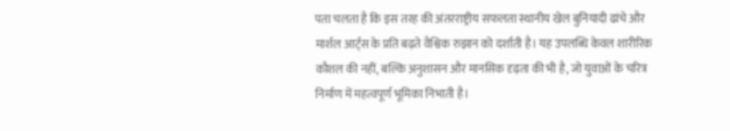पता चलता है कि इस तरह की अंतरराष्ट्रीय सफलता स्थानीय खेल बुनियादी ढांचे और मार्शल आर्ट्स के प्रति बढ़ते वैश्विक रुझान को दर्शाती है। यह उपलब्धि केवल शारीरिक कौशल की नहीं, बल्कि अनुशासन और मानसिक दृढ़ता की भी है, जो युवाओं के चरित्र निर्माण में महत्वपूर्ण भूमिका निभाती है।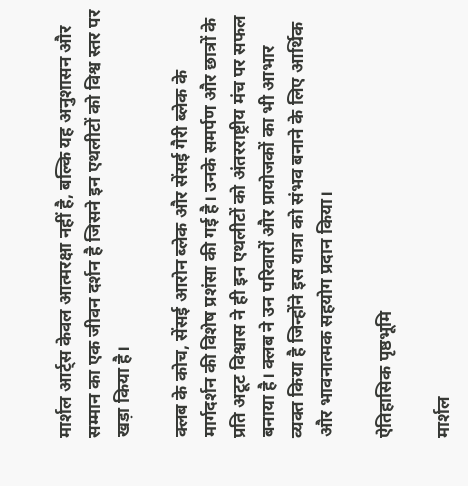मार्शल आर्ट्स केवल आत्मरक्षा नहीं है, बल्कि यह अनुशासन और सम्मान का एक जीवन दर्शन है जिसने इन एथलीटों को विश्व स्तर पर खड़ा किया है।

क्लब के कोच, सेंसई आरोन ब्लेक और सेंसई गैरी ब्लेक के मार्गदर्शन की विशेष प्रशंसा की गई है। उनके समर्पण और छात्रों के प्रति अटूट विश्वास ने ही इन एथलीटों को अंतरराष्ट्रीय मंच पर सफल बनाया है। क्लब ने उन परिवारों और प्रायोजकों का भी आभार व्यक्त किया है जिन्होंने इस यात्रा को संभव बनाने के लिए आर्थिक और भावनात्मक सहयोग प्रदान किया।

ऐतिहासिक पृष्ठभूमि

मार्शल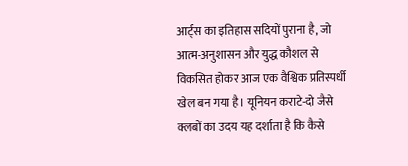आर्ट्स का इतिहास सदियों पुराना है, जो आत्म-अनुशासन और युद्ध कौशल से विकसित होकर आज एक वैश्विक प्रतिस्पर्धी खेल बन गया है। यूनियन कराटे-दो जैसे क्लबों का उदय यह दर्शाता है कि कैसे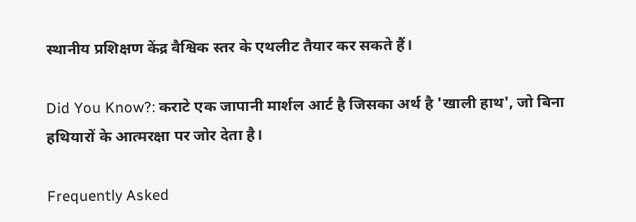स्थानीय प्रशिक्षण केंद्र वैश्विक स्तर के एथलीट तैयार कर सकते हैं।

Did You Know?: कराटे एक जापानी मार्शल आर्ट है जिसका अर्थ है 'खाली हाथ', जो बिना हथियारों के आत्मरक्षा पर जोर देता है।

Frequently Asked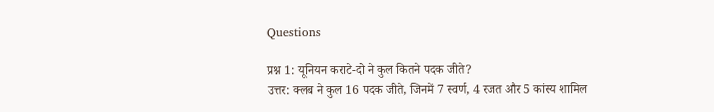Questions

प्रश्न 1: यूनियन कराटे-दो ने कुल कितने पदक जीते?
उत्तर: क्लब ने कुल 16 पदक जीते, जिनमें 7 स्वर्ण, 4 रजत और 5 कांस्य शामिल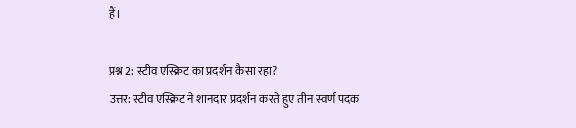हैं।

प्रश्न 2: स्टीव एस्क्रिट का प्रदर्शन कैसा रहा?
उत्तर: स्टीव एस्क्रिट ने शानदार प्रदर्शन करते हुए तीन स्वर्ण पदक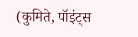(कुमिते, पॉइंट्स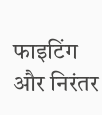फाइटिंग और निरंतर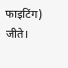फाइटिंग) जीते।